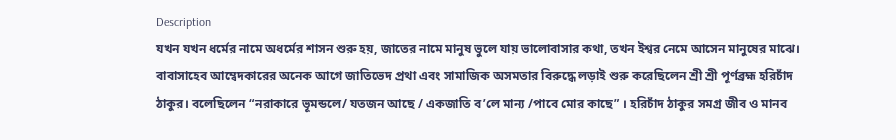Description
যখন যখন ধর্মের নামে অধর্মের শাসন শুরু হয়, জাতের নামে মানুষ ভুলে যায় ভালোবাসার কথা, তখন ইশ্বর নেমে আসেন মানুষের মাঝে। বাবাসাহেব আম্বেদকারের অনেক আগে জাতিভেদ প্রথা এবং সামাজিক অসমতার বিরুদ্ধে লড়াই শুরু করেছিলেন শ্রী শ্রী পূর্ণব্রহ্ম হরিচাঁদ ঠাকুর। বলেছিলেন “নরাকারে ভূমন্ডলে/ যতজন আছে / একজাতি ব’লে মান্য /পাবে মোর কাছে” । হরিচাঁদ ঠাকুর সমগ্র জীব ও মানব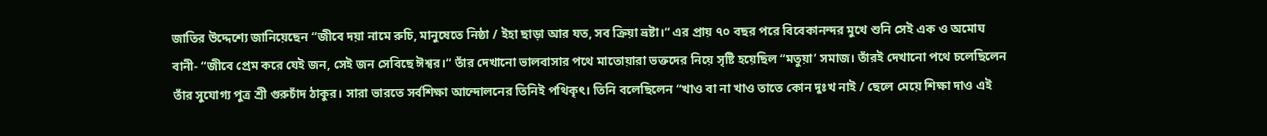জাতির উদ্দেশ্যে জানিয়েছেন “জীবে দয়া নামে রুচি, মানুষেতে নিষ্ঠা / ইহা ছাড়া আর যত, সব ক্রিয়া ভ্রষ্টা।“ এর প্রায় ৭০ বছর পরে বিবেকানন্দর মুখে শুনি সেই এক ও অমোঘ বানী- “জীবে প্রেম করে যেই জন, সেই জন সেবিছে ঈশ্বর।“ তাঁর দেখানো ভালবাসার পথে মাতোয়ারা ভক্তদের নিয়ে সৃষ্টি হয়েছিল “মতুয়া’ সমাজ। তাঁরই দেখানো পথে চলেছিলেন তাঁর সুযোগ্য পুত্র শ্রী গুরুচাঁদ ঠাকুর। সারা ভারতে সর্বশিক্ষা আন্দোলনের তিনিই পথিকৃৎ। তিনি বলেছিলেন “খাও বা না খাও তাতে কোন দুঃখ নাই / ছেলে মেয়ে শিক্ষা দাও এই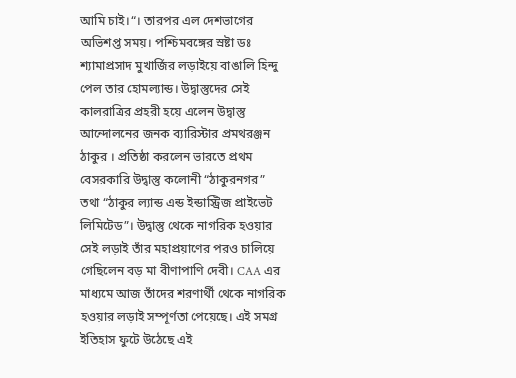আমি চাই।“। তারপর এল দেশভাগের অভিশপ্ত সময়। পশ্চিমবঙ্গের স্রষ্টা ডঃ শ্যামাপ্রসাদ মুখার্জির লড়াইয়ে বাঙালি হিন্দু পেল তার হোমল্যান্ড। উদ্বাস্তুদের সেই কালরাত্রির প্রহরী হয়ে এলেন উদ্বাস্তু আন্দোলনের জনক ব্যারিস্টার প্রমথরঞ্জন ঠাকুর । প্রতিষ্ঠা করলেন ভারতে প্রথম বেসরকারি উদ্বাস্তু কলোনী “ঠাকুরনগর” তথা “ঠাকুর ল্যান্ড এন্ড ইন্ডাস্ট্রিজ প্রাইভেট লিমিটেড”। উদ্বাস্তু থেকে নাগরিক হওয়ার সেই লড়াই তাঁর মহাপ্রয়াণের পরও চালিয়ে গেছিলেন বড় মা বীণাপাণি দেবী। CAA এর মাধ্যমে আজ তাঁদের শরণার্থী থেকে নাগরিক হওয়ার লড়াই সম্পূর্ণতা পেয়েছে। এই সমগ্র ইতিহাস ফুটে উঠেছে এই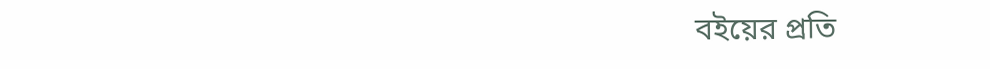বইয়ের প্রতি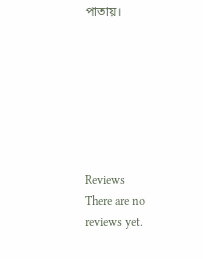পাতায়।







Reviews
There are no reviews yet.